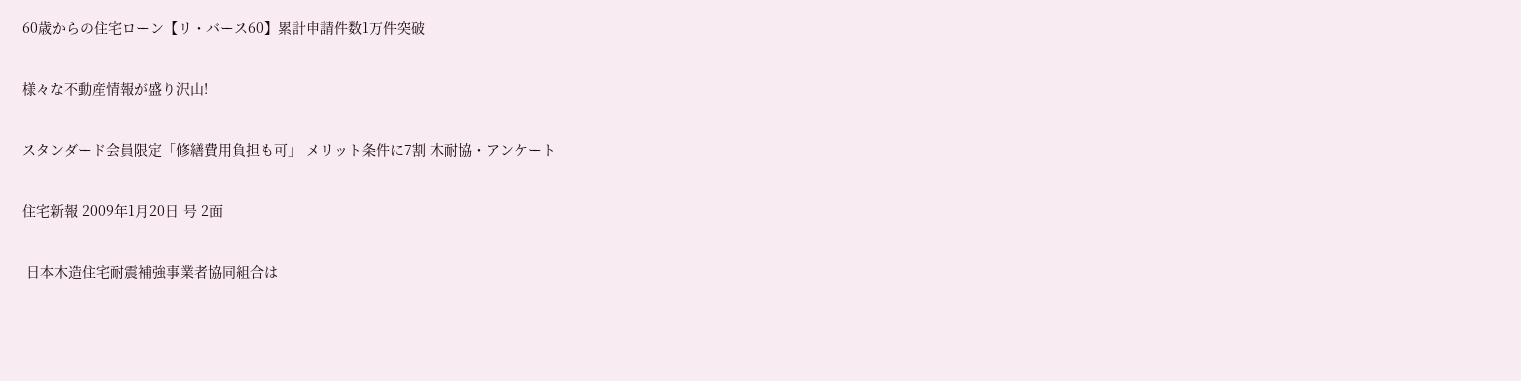60歳からの住宅ローン【リ・バース60】累計申請件数1万件突破

様々な不動産情報が盛り沢山!

スタンダード会員限定「修繕費用負担も可」 メリット条件に7割 木耐協・アンケート

住宅新報 2009年1月20日 号 2面

 日本木造住宅耐震補強事業者協同組合は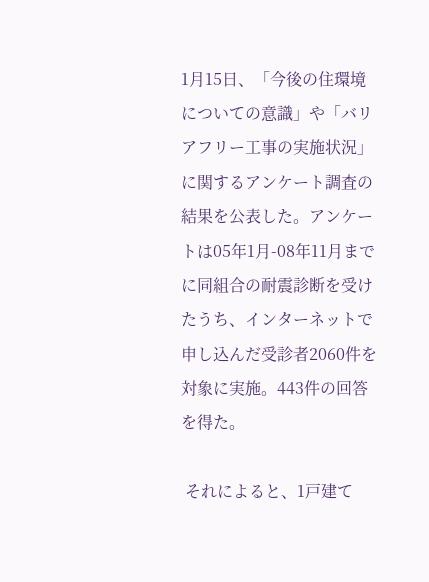1月15日、「今後の住環境についての意識」や「バリアフリー工事の実施状況」に関するアンケート調査の結果を公表した。アンケートは05年1月-08年11月までに同組合の耐震診断を受けたうち、インターネットで申し込んだ受診者2060件を対象に実施。443件の回答を得た。

 それによると、1戸建て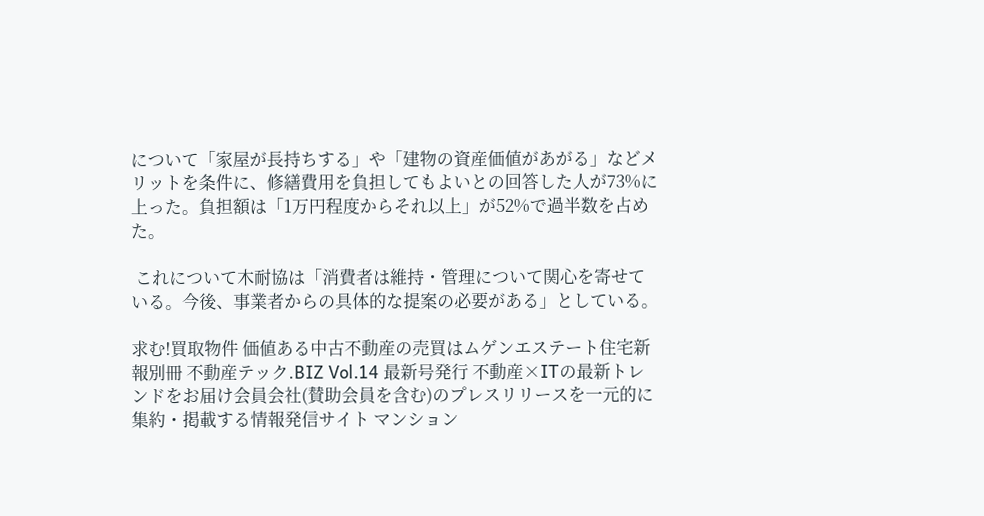について「家屋が長持ちする」や「建物の資産価値があがる」などメリットを条件に、修繕費用を負担してもよいとの回答した人が73%に上った。負担額は「1万円程度からそれ以上」が52%で過半数を占めた。

 これについて木耐協は「消費者は維持・管理について関心を寄せている。今後、事業者からの具体的な提案の必要がある」としている。

求む!買取物件 価値ある中古不動産の売買はムゲンエステート住宅新報別冊 不動産テック.BIZ Vol.14 最新号発行 不動産×ITの最新トレンドをお届け会員会社(賛助会員を含む)のプレスリリースを一元的に集約・掲載する情報発信サイト マンション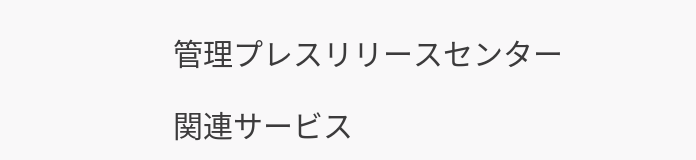管理プレスリリースセンター

関連サービス